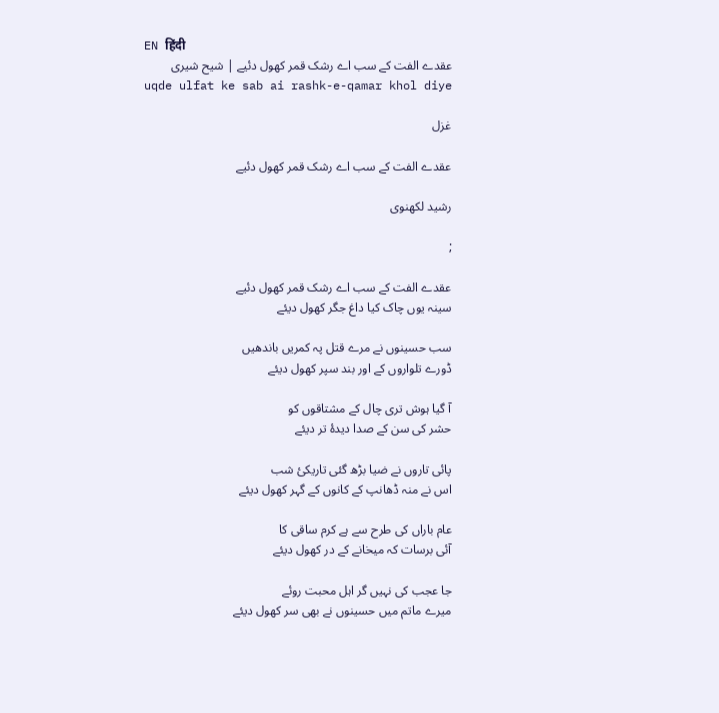EN हिंदी
عقدے الفت کے سب اے رشک قمر کھول دئیے | شیح شیری
uqde ulfat ke sab ai rashk-e-qamar khol diye

غزل

عقدے الفت کے سب اے رشک قمر کھول دئیے

رشید لکھنوی

;

عقدے الفت کے سب اے رشک قمر کھول دئیے
سینہ یوں چاک کیا داغ جگر کھول دیئے

سب حسینوں نے مرے قتل پہ کمریں باندھیں
ڈورے تلواروں کے اور بند سپر کھول دیئے

آ گیا ہوش تری چال کے مشتاقوں کو
حشر کی سن کے صدا دیدۂ تر دیئے

پائی تاروں نے ضیا بڑھ گئی تاریکئ شب
اس نے منہ ڈھانپ کے کانوں کے گہر کھول دیئے

عام باراں کی طرح سے ہے کرم ساقی کا
آئی برسات کہ میخانے کے در کھول دیئے

جا عجب کی نہیں گر اہل محبت روئے
میرے ماتم میں حسینوں نے بھی سر کھول دیئے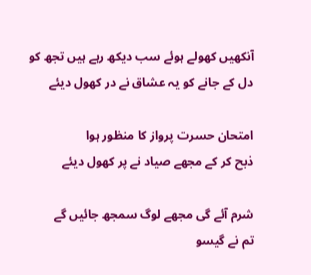آنکھیں کھولے ہوئے سب دیکھ رہے ہیں تجھ کو
دل کے جانے کو یہ عشاق نے در کھول دیئے

امتحان حسرت پرواز کا منظور ہوا
ذبح کر کے مجھے صیاد نے پر کھول دیئے

شرم آئے گی مجھے لوگ سمجھ جائیں گے
تم نے گیسو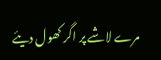مرے لاشے پر اگر کھول دیئے